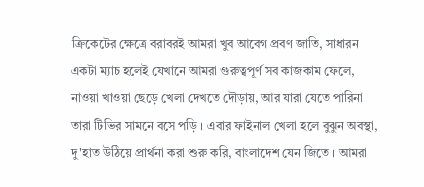ক্রিকেটের ক্ষেত্রে বরাবরই আমরা খুব আবেগ প্রবণ জাতি, সাধারন একটা ম্যাচ হলেই যেখানে আমরা গুরুত্বপূর্ণ সব কাজকাম ফেলে, নাওয়া খাওয়া ছেড়ে খেলা দেখতে দৌড়ায়, আর যারা যেতে পারিনা তারা টিভির সামনে বসে পড়ি । এবার ফাইনাল খেলা হলে বুঝুন অবস্থা, দু'হাত উঠিয়ে প্রার্থনা করা শুরু করি, বাংলাদেশ যেন জিতে । আমরা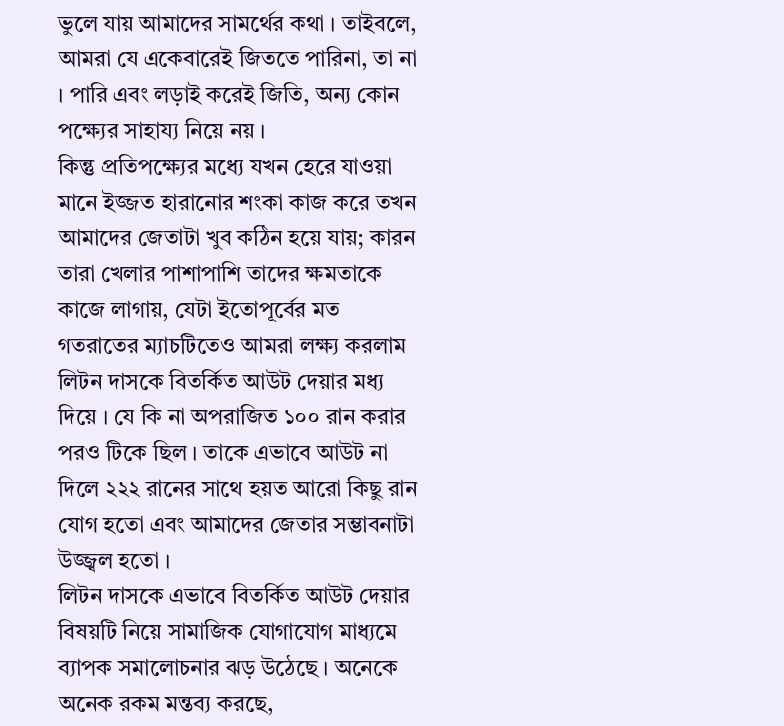ভুলে যায় আমাদের সামর্থের কথা । তাইবলে, আমরা যে একেবারেই জিততে পারিনা, তা না । পারি এবং লড়াই করেই জিতি, অন্য কোন পক্ষ্যের সাহায্য নিয়ে নয় ।
কিন্তু প্রতিপক্ষ্যের মধ্যে যখন হেরে যাওয়া মানে ইজ্জত হারানোর শংকা কাজ করে তখন আমাদের জেতাটা খুব কঠিন হয়ে যায়; কারন তারা খেলার পাশাপাশি তাদের ক্ষমতাকে কাজে লাগায়, যেটা ইতোপূর্বের মত গতরাতের ম্যাচটিতেও আমরা লক্ষ্য করলাম লিটন দাসকে বিতর্কিত আউট দেয়ার মধ্য দিয়ে । যে কি না অপরাজিত ১০০ রান করার পরও টিকে ছিল । তাকে এভাবে আউট না দিলে ২২২ রানের সাথে হয়ত আরো কিছু রান যোগ হতো এবং আমাদের জেতার সম্ভাবনাটা উজ্জ্বল হতো ।
লিটন দাসকে এভাবে বিতর্কিত আউট দেয়ার বিষয়টি নিয়ে সামাজিক যোগাযোগ মাধ্যমে ব্যাপক সমালোচনার ঝড় উঠেছে । অনেকে অনেক রকম মন্তব্য করছে,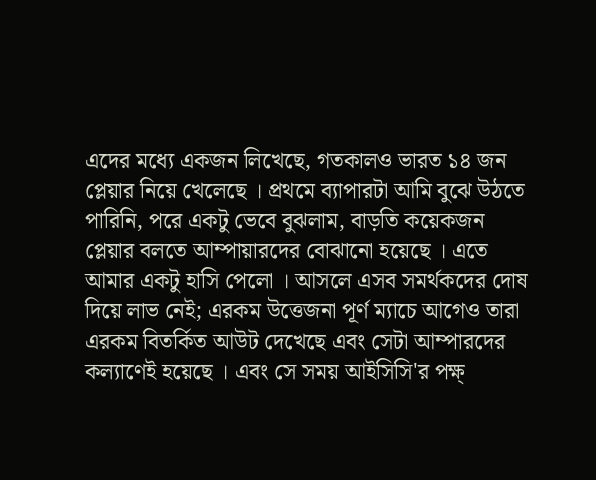এদের মধ্যে একজন লিখেছে, গতকালও ভারত ১৪ জন প্লেয়ার নিয়ে খেলেছে । প্রথমে ব্যাপারটা আমি বুঝে উঠতে পারিনি, পরে একটু ভেবে বুঝলাম, বাড়তি কয়েকজন প্লেয়ার বলতে আম্পায়ারদের বোঝানো হয়েছে । এতে আমার একটু হাসি পেলো । আসলে এসব সমর্থকদের দোষ দিয়ে লাভ নেই; এরকম উত্তেজনা পূর্ণ ম্যাচে আগেও তারা এরকম বিতর্কিত আউট দেখেছে এবং সেটা আম্পারদের কল্যাণেই হয়েছে । এবং সে সময় আইসিসি'র পক্ষ্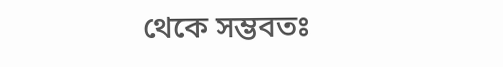থেকে সম্ভবতঃ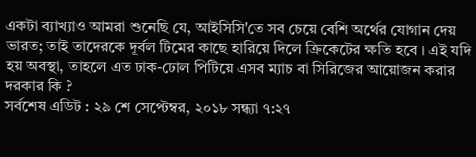একটা ব্যাখ্যাও আমরা শুনেছি যে, আইসিসি'তে সব চেয়ে বেশি অর্থের যোগান দেয় ভারত; তাই তাদেরকে দূর্বল টিমের কাছে হারিয়ে দিলে ক্রিকেটের ক্ষতি হবে । এই যদি হয় অবস্থা, তাহলে এত ঢাক-ঢোল পিটিয়ে এসব ম্যাচ বা সিরিজের আয়োজন করার দরকার কি ?
সর্বশেষ এডিট : ২৯ শে সেপ্টেম্বর, ২০১৮ সন্ধ্যা ৭:২৭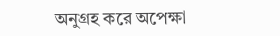অনুগ্রহ করে অপেক্ষা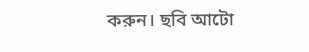করুন। ছবি আটো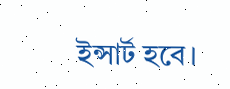ইন্সার্ট হবে।